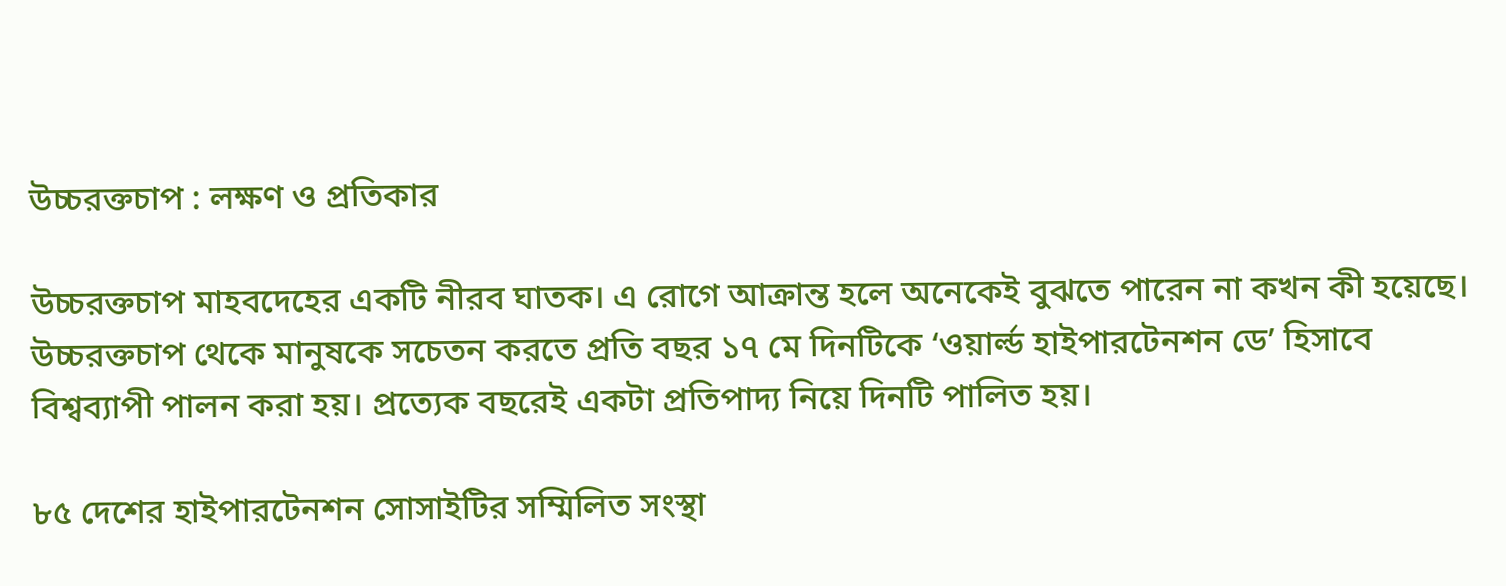উচ্চরক্তচাপ : লক্ষণ ও প্রতিকার

উচ্চরক্তচাপ মাহবদেহের একটি নীরব ঘাতক। এ রোগে আক্রান্ত হলে অনেকেই বুঝতে পারেন না কখন কী হয়েছে। উচ্চরক্তচাপ থেকে মানুষকে সচেতন করতে প্রতি বছর ১৭ মে দিনটিকে ‘ওয়ার্ল্ড হাইপারটেনশন ডে’ হিসাবে বিশ্বব্যাপী পালন করা হয়। প্রত্যেক বছরেই একটা প্রতিপাদ্য নিয়ে দিনটি পালিত হয়।

৮৫ দেশের হাইপারটেনশন সোসাইটির সম্মিলিত সংস্থা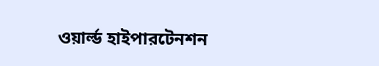ওয়ার্ল্ড হাইপারটেনশন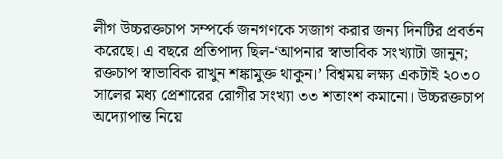লীগ উচ্চরক্তচাপ সম্পর্কে জনগণকে সজাগ করার জন্য দিনটির প্রবর্তন করেছে। এ বছরে প্রতিপাদ্য ছিল-‘আপনার স্বাভাবিক সংখ্যাটা জানুন; রক্তচাপ স্বাভাবিক রাখুন শঙ্কামুক্ত থাকুন।’ বিশ্বময় লক্ষ্য একটাই ২০৩০ সালের মধ্য প্রেশারের রোগীর সংখ্যা ৩৩ শতাংশ কমানো। উচ্চরক্তচাপ অদ্যোপান্ত নিয়ে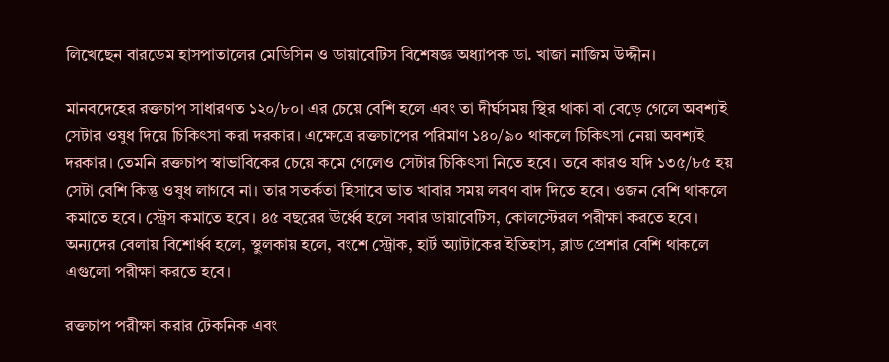লিখেছেন বারডেম হাসপাতালের মেডিসিন ও ডায়াবেটিস বিশেষজ্ঞ অধ্যাপক ডা. খাজা নাজিম উদ্দীন।

মানবদেহের রক্তচাপ সাধারণত ১২০/৮০। এর চেয়ে বেশি হলে এবং তা দীর্ঘসময় স্থির থাকা বা বেড়ে গেলে অবশ্যই সেটার ওষুধ দিয়ে চিকিৎসা করা দরকার। এক্ষেত্রে রক্তচাপের পরিমাণ ১৪০/৯০ থাকলে চিকিৎসা নেয়া অবশ্যই দরকার। তেমনি রক্তচাপ স্বাভাবিকের চেয়ে কমে গেলেও সেটার চিকিৎসা নিতে হবে। তবে কারও যদি ১৩৫/৮৫ হয় সেটা বেশি কিন্তু ওষুধ লাগবে না। তার সতর্কতা হিসাবে ভাত খাবার সময় লবণ বাদ দিতে হবে। ওজন বেশি থাকলে কমাতে হবে। স্ট্রেস কমাতে হবে। ৪৫ বছরের ঊর্ধ্বে হলে সবার ডায়াবেটিস, কোলস্টেরল পরীক্ষা করতে হবে। অন্যদের বেলায় বিশোর্ধ্ব হলে, স্থুলকায় হলে, বংশে স্ট্রোক, হার্ট অ্যাটাকের ইতিহাস, ব্লাড প্রেশার বেশি থাকলে এগুলো পরীক্ষা করতে হবে।

রক্তচাপ পরীক্ষা করার টেকনিক এবং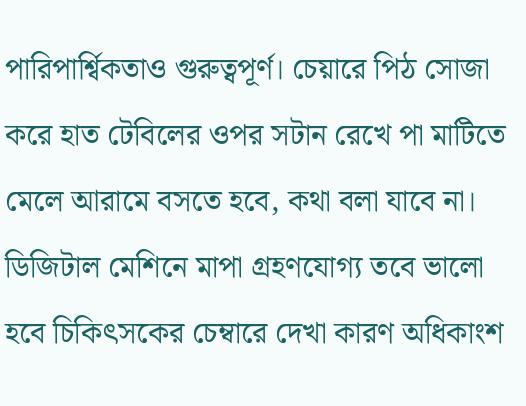পারিপার্শ্বিকতাও গুরুত্বপূর্ণ। চেয়ারে পিঠ সোজা করে হাত টেবিলের ওপর সটান রেখে পা মাটিতে মেলে আরামে বসতে হবে, কথা বলা যাবে না। ডিজিটাল মেশিনে মাপা গ্রহণযোগ্য তবে ভালো হবে চিকিৎসকের চেম্বারে দেখা কারণ অধিকাংশ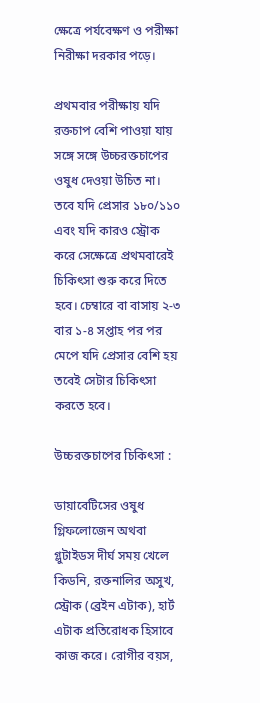ক্ষেত্রে পর্যবেক্ষণ ও পরীক্ষা নিরীক্ষা দরকার পড়ে।

প্রথমবার পরীক্ষায় যদি রক্তচাপ বেশি পাওয়া যায় সঙ্গে সঙ্গে উচ্চরক্তচাপের ওষুধ দেওয়া উচিত না। তবে যদি প্রেসার ১৮০/১১০ এবং যদি কারও স্ট্রোক করে সেক্ষেত্রে প্রথমবারেই চিকিৎসা শুরু করে দিতে হবে। চেম্বারে বা বাসায় ২-৩ বার ১-৪ সপ্তাহ পর পর মেপে যদি প্রেসার বেশি হয় তবেই সেটার চিকিৎসা করতে হবে।

উচ্চরক্তচাপের চিকিৎসা :

ডায়াবেটিসের ওষুধ গ্লিফলোজেন অথবা গ্লুটাইডস দীর্ঘ সময় খেলে কিডনি, রক্তনালির অসুখ, স্ট্রোক (ব্রেইন এটাক), হার্ট এটাক প্রতিরোধক হিসাবে কাজ করে। রোগীর বয়স,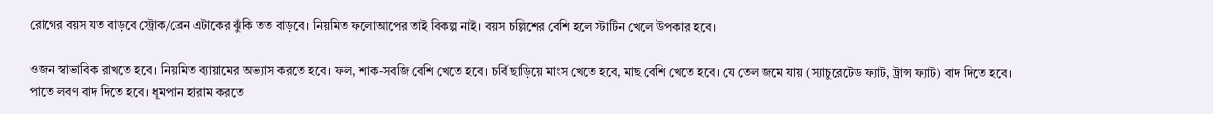রোগের বয়স যত বাড়বে স্ট্রোক/ব্রেন এটাকের ঝুঁকি তত বাড়বে। নিয়মিত ফলোআপের তাই বিকল্প নাই। বয়স চল্লিশের বেশি হলে স্টাটিন খেলে উপকার হবে।

ওজন স্বাভাবিক রাখতে হবে। নিয়মিত ব্যায়ামের অভ্যাস করতে হবে। ফল, শাক-সবজি বেশি খেতে হবে। চর্বি ছাড়িয়ে মাংস খেতে হবে, মাছ বেশি খেতে হবে। যে তেল জমে যায় (স্যাচুরেটেড ফ্যাট, ট্রান্স ফ্যাট) বাদ দিতে হবে। পাতে লবণ বাদ দিতে হবে। ধূমপান হারাম করতে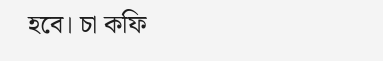হবে। চা কফি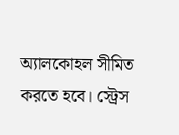অ্যালকোহল সীমিত করতে হবে। স্ট্রেস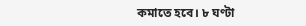কমাতে হবে। ৮ ঘণ্টা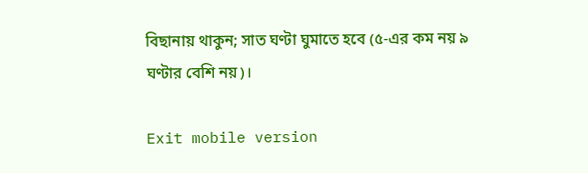বিছানায় থাকুন; সাত ঘণ্টা ঘুমাতে হবে (৫-এর কম নয় ৯ ঘণ্টার বেশি নয়)।

Exit mobile version